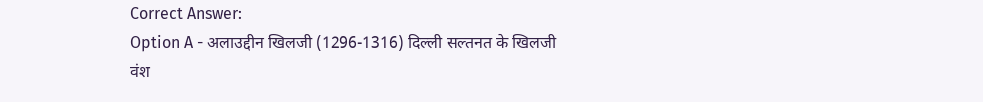Correct Answer:
Option A - अलाउद्दीन खिलजी (1296-1316) दिल्ली सल्तनत के खिलजी वंश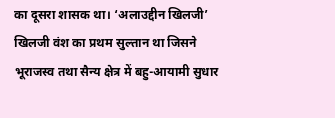का दूसरा शासक था। ‘अलाउद्दीन खिलजी’ खिलजी वंश का प्रथम सुल्तान था जिसने भूराजस्व तथा सैन्य क्षेत्र में बहु-आयामी सुधार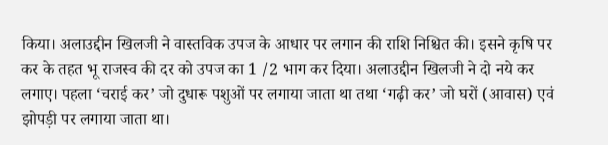किया। अलाउद्दीन खिलजी ने वास्तविक उपज के आधार पर लगान की राशि निश्चित की। इसने कृषि पर कर के तहत भू राजस्व की दर को उपज का 1 /2 भाग कर दिया। अलाउद्दीन खिलजी ने दो नये कर लगाए। पहला ‘चराई कर’ जो दुधारू पशुओं पर लगाया जाता था तथा ‘गढ़ी कर’ जो घरों (आवास) एवं झोपड़ी पर लगाया जाता था।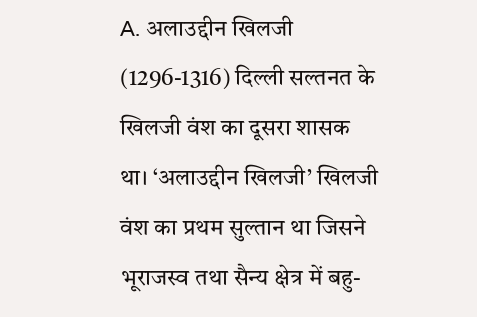A. अलाउद्दीन खिलजी (1296-1316) दिल्ली सल्तनत के खिलजी वंश का दूसरा शासक था। ‘अलाउद्दीन खिलजी’ खिलजी वंश का प्रथम सुल्तान था जिसने भूराजस्व तथा सैन्य क्षेत्र में बहु-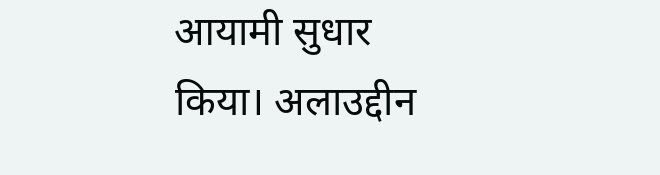आयामी सुधार किया। अलाउद्दीन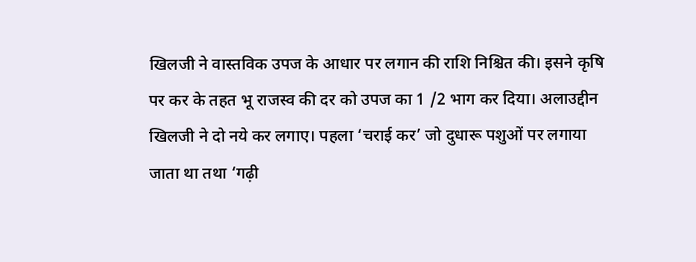खिलजी ने वास्तविक उपज के आधार पर लगान की राशि निश्चित की। इसने कृषि पर कर के तहत भू राजस्व की दर को उपज का 1 /2 भाग कर दिया। अलाउद्दीन खिलजी ने दो नये कर लगाए। पहला ‘चराई कर’ जो दुधारू पशुओं पर लगाया जाता था तथा ‘गढ़ी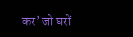कर’ जो घरों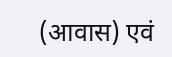(आवास) एवं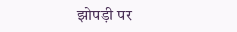झोपड़ी पर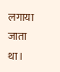लगाया जाता था।